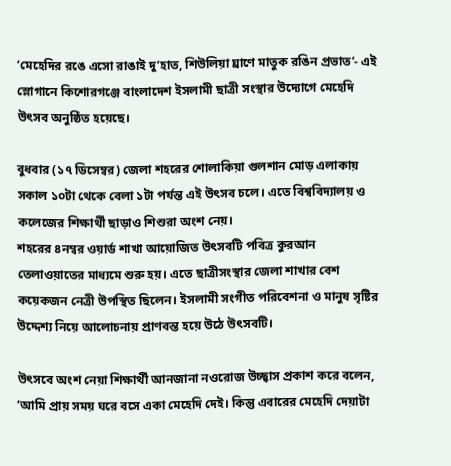‘মেহেদির রঙে এসো রাঙাই দু’হাত, শিউলিয়া ঘ্রাণে মাতুক রঙিন প্রভাত’- এই স্লোগানে কিশোরগঞ্জে বাংলাদেশ ইসলামী ছাত্রী সংস্থার উদ্যোগে মেহেদি উৎসব অনুষ্ঠিত হয়েছে।

বুধবার (১৭ ডিসেম্বর) জেলা শহরের শোলাকিয়া গুলশান মোড় এলাকায় সকাল ১০টা থেকে বেলা ১টা পর্যন্ত এই উৎসব চলে। এতে বিশ্ববিদ্যালয় ও কলেজের শিক্ষার্থী ছাড়াও শিশুরা অংশ নেয়।
শহরের ৪নম্বর ওয়ার্ড শাখা আয়োজিত উৎসবটি পবিত্র কুরআন তেলাওয়াতের মাধ্যমে শুরু হয়। এতে ছাত্রীসংস্থার জেলা শাখার বেশ কয়েকজন নেত্রী উপস্থিত ছিলেন। ইসলামী সংগীত পরিবেশনা ও মানুষ সৃষ্টির উদ্দেশ্য নিয়ে আলোচনায় প্রাণবন্ত হয়ে উঠে উৎসবটি।

উৎসবে অংশ নেয়া শিক্ষার্থী আনজানা নওরোজ উচ্ছ্বাস প্রকাশ করে বলেন, ‘আমি প্রায় সময় ঘরে বসে একা মেহেদি দেই। কিন্তু এবারের মেহেদি দেয়াটা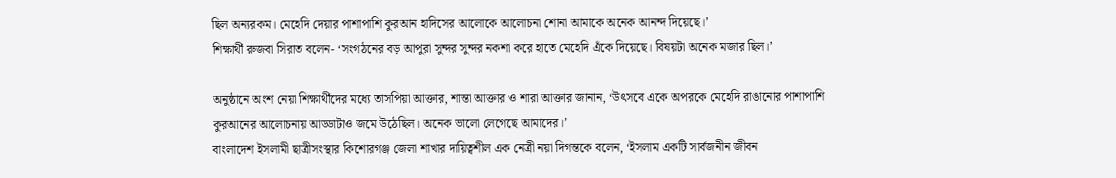ছিল অন্যরকম। মেহেদি দেয়ার পাশাপাশি কুরআন হাদিসের আলোকে আলোচনা শোনা আমাকে অনেক আনন্দ দিয়েছে।’
শিক্ষার্থী রুজবা সিরাত বলেন- ‘সংগঠনের বড় আপুরা সুন্দর সুন্দর নকশা করে হাতে মেহেদি এঁকে দিয়েছে। বিষয়টা অনেক মজার ছিল।’

অনুষ্ঠানে অংশ নেয়া শিক্ষার্থীদের মধ্যে তাসপিয়া আক্তার, শান্তা আক্তার ও শারা আক্তার জানান, ‘উৎসবে একে অপরকে মেহেদি রাঙানোর পাশাপাশি কুরআনের আলোচনায় আড্ডাটাও জমে উঠেছিল। অনেক ভালো লেগেছে আমাদের।’
বাংলাদেশ ইসলামী ছাত্রীসংস্থার কিশোরগঞ্জ জেলা শাখার দায়িত্বশীল এক নেত্রী নয়া দিগন্তকে বলেন, ‘ইসলাম একটি সার্বজনীন জীবন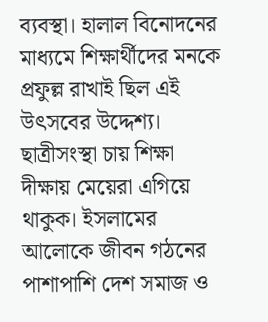ব্যবস্থা। হালাল বিনোদনের মাধ্যমে শিক্ষার্থীদের মনকে প্রফুল্ল রাখাই ছিল এই উৎসবের উদ্দেশ্য। ছাত্রীসংস্থা চায় শিক্ষা দীক্ষায় মেয়েরা এগিয়ে থাকুক। ইসলামের আলোকে জীবন গঠনের পাশাপাশি দেশ সমাজ ও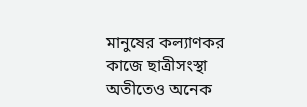মানুষের কল্যাণকর কাজে ছাত্রীসংস্থা অতীতেও অনেক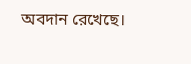অবদান রেখেছে।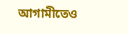আগামীতেও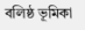বলিষ্ঠ ভূমিকা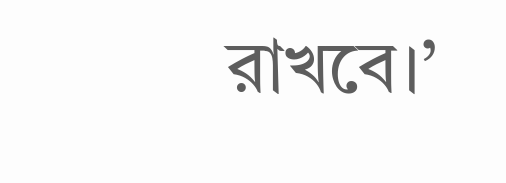রাখবে।’